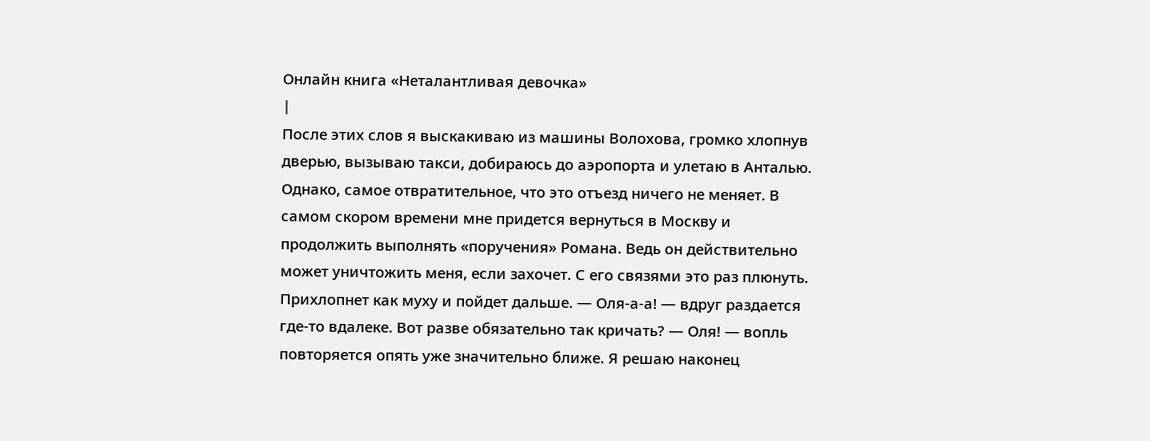Онлайн книга «Неталантливая девочка»
|
После этих слов я выскакиваю из машины Волохова, громко хлопнув дверью, вызываю такси, добираюсь до аэропорта и улетаю в Анталью. Однако, самое отвратительное, что это отъезд ничего не меняет. В самом скором времени мне придется вернуться в Москву и продолжить выполнять «поручения» Романа. Ведь он действительно может уничтожить меня, если захочет. С его связями это раз плюнуть. Прихлопнет как муху и пойдет дальше. — Оля-а-а! — вдруг раздается где-то вдалеке. Вот разве обязательно так кричать? — Оля! — вопль повторяется опять уже значительно ближе. Я решаю наконец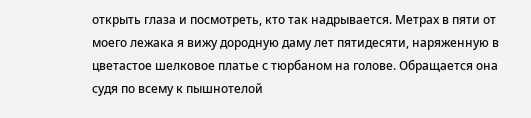открыть глаза и посмотреть, кто так надрывается. Метрах в пяти от моего лежака я вижу дородную даму лет пятидесяти, наряженную в цветастое шелковое платье с тюрбаном на голове. Обращается она судя по всему к пышнотелой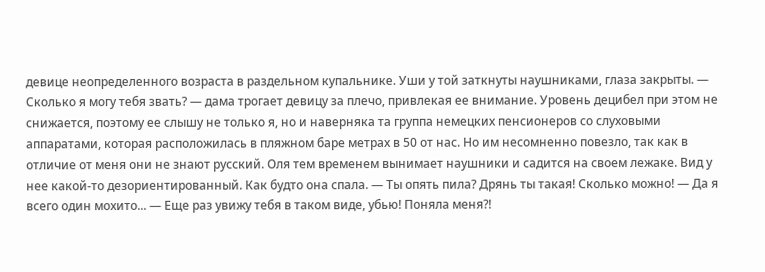девице неопределенного возраста в раздельном купальнике. Уши у той заткнуты наушниками, глаза закрыты. — Сколько я могу тебя звать? — дама трогает девицу за плечо, привлекая ее внимание. Уровень децибел при этом не снижается, поэтому ее слышу не только я, но и наверняка та группа немецких пенсионеров со слуховыми аппаратами, которая расположилась в пляжном баре метрах в 50 от нас. Но им несомненно повезло, так как в отличие от меня они не знают русский. Оля тем временем вынимает наушники и садится на своем лежаке. Вид у нее какой-то дезориентированный. Как будто она спала. — Ты опять пила? Дрянь ты такая! Сколько можно! — Да я всего один мохито... — Еще раз увижу тебя в таком виде, убью! Поняла меня?!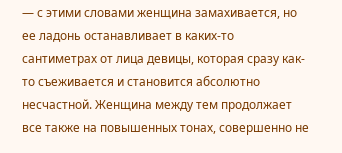— с этими словами женщина замахивается, но ее ладонь останавливает в каких-то сантиметрах от лица девицы, которая сразу как-то съеживается и становится абсолютно несчастной. Женщина между тем продолжает все также на повышенных тонах, совершенно не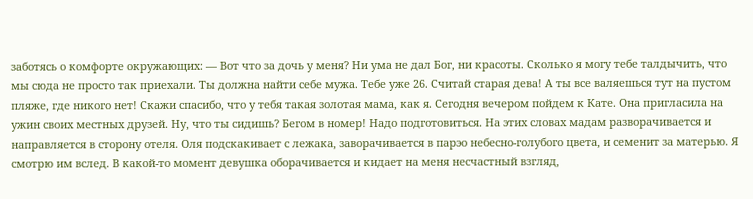заботясь о комфорте окружающих: — Вот что за дочь у меня? Ни ума не дал Бог, ни красоты. Сколько я могу тебе талдычить, что мы сюда не просто так приехали. Ты должна найти себе мужа. Тебе уже 26. Считай старая дева! А ты все валяешься тут на пустом пляже, где никого нет! Скажи спасибо, что у тебя такая золотая мама, как я. Сегодня вечером пойдем к Кате. Она пригласила на ужин своих местных друзей. Ну, что ты сидишь? Бегом в номер! Надо подготовиться. На этих словах мадам разворачивается и направляется в сторону отеля. Оля подскакивает с лежака, заворачивается в парэо небесно-голубого цвета, и семенит за матерью. Я смотрю им вслед. В какой-то момент девушка оборачивается и кидает на меня несчастный взгляд,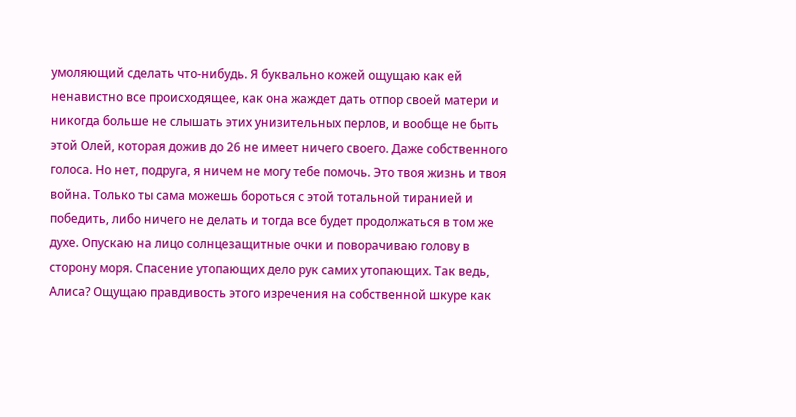умоляющий сделать что-нибудь. Я буквально кожей ощущаю как ей ненавистно все происходящее, как она жаждет дать отпор своей матери и никогда больше не слышать этих унизительных перлов, и вообще не быть этой Олей, которая дожив до 26 не имеет ничего своего. Даже собственного голоса. Но нет, подруга, я ничем не могу тебе помочь. Это твоя жизнь и твоя война. Только ты сама можешь бороться с этой тотальной тиранией и победить, либо ничего не делать и тогда все будет продолжаться в том же духе. Опускаю на лицо солнцезащитные очки и поворачиваю голову в сторону моря. Спасение утопающих дело рук самих утопающих. Так ведь, Алиса? Ощущаю правдивость этого изречения на собственной шкуре как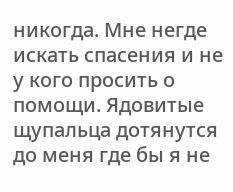никогда. Мне негде искать спасения и не у кого просить о помощи. Ядовитые щупальца дотянутся до меня где бы я не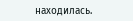находилась.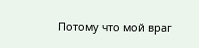Потому что мой враг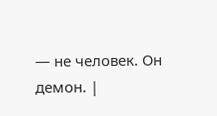— не человек. Он демон. |